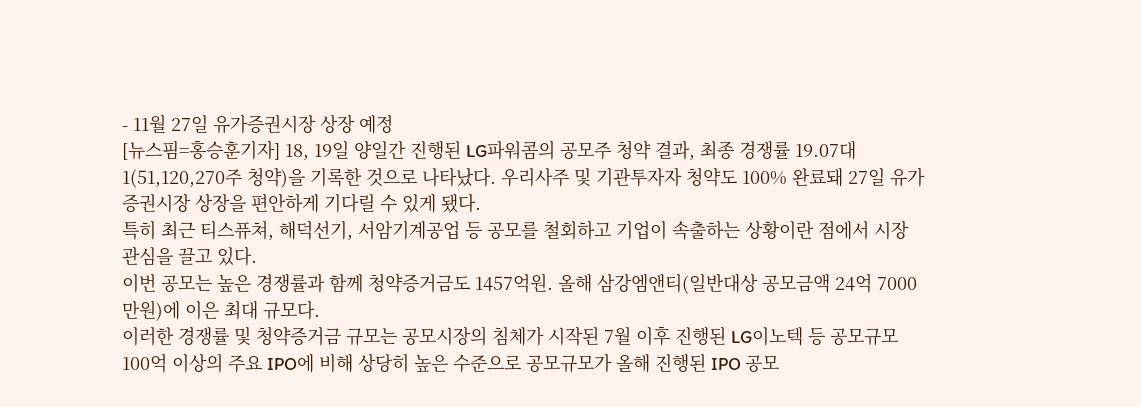- 11월 27일 유가증권시장 상장 예정
[뉴스핌=홍승훈기자] 18, 19일 양일간 진행된 LG파워콤의 공모주 청약 결과, 최종 경쟁률 19.07대1(51,120,270주 청약)을 기록한 것으로 나타났다. 우리사주 및 기관투자자 청약도 100% 완료돼 27일 유가증권시장 상장을 편안하게 기다릴 수 있게 됐다.
특히 최근 티스퓨쳐, 해덕선기, 서암기계공업 등 공모를 철회하고 기업이 속출하는 상황이란 점에서 시장 관심을 끌고 있다.
이번 공모는 높은 경쟁률과 함께 청약증거금도 1457억원. 올해 삼강엠앤티(일반대상 공모금액 24억 7000만원)에 이은 최대 규모다.
이러한 경쟁률 및 청약증거금 규모는 공모시장의 침체가 시작된 7월 이후 진행된 LG이노텍 등 공모규모 100억 이상의 주요 IPO에 비해 상당히 높은 수준으로 공모규모가 올해 진행된 IPO 공모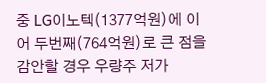중 LG이노텍(1377억원)에 이어 두번째(764억원)로 큰 점을 감안할 경우 우량주 저가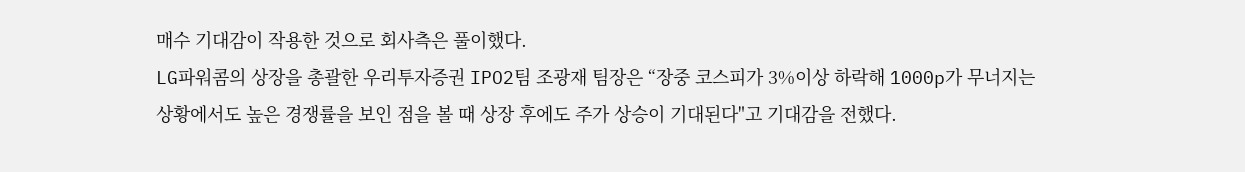매수 기대감이 작용한 것으로 회사측은 풀이했다.
LG파워콤의 상장을 총괄한 우리투자증권 IPO2팀 조광재 팀장은 “장중 코스피가 3%이상 하락해 1000p가 무너지는 상황에서도 높은 경쟁률을 보인 점을 볼 때 상장 후에도 주가 상승이 기대된다"고 기대감을 전했다.